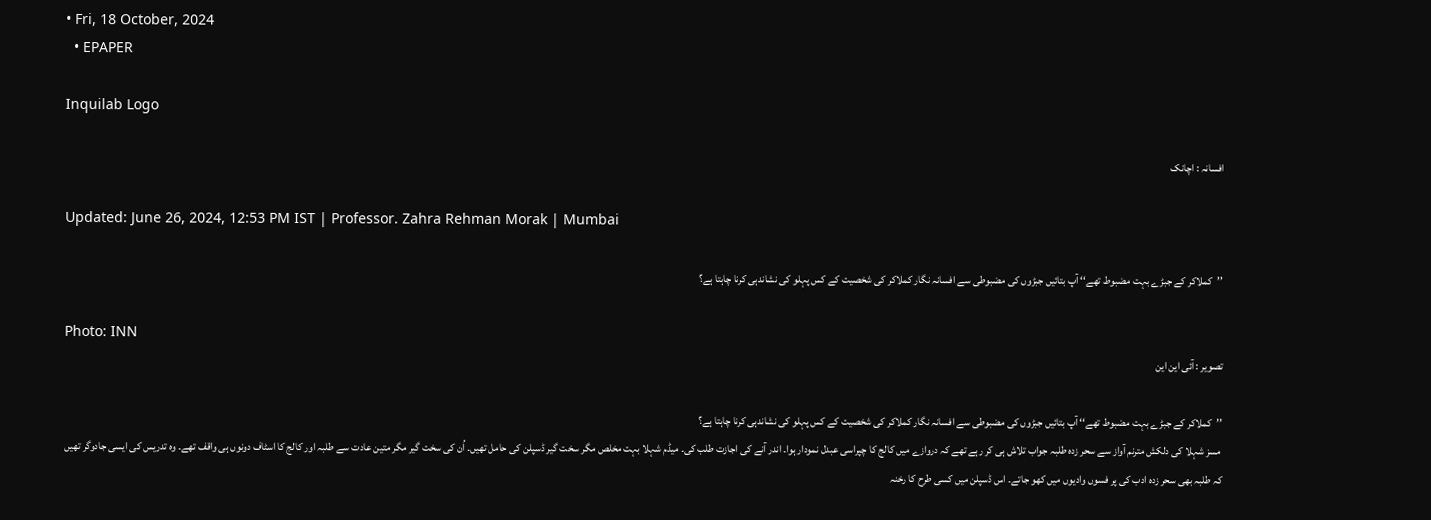• Fri, 18 October, 2024
  • EPAPER

Inquilab Logo

افسانہ : اچانک

Updated: June 26, 2024, 12:53 PM IST | Professor. Zahra Rehman Morak | Mumbai

’’کملاکر کے جبڑے بہت مضبوط تھے‘‘ آپ بتائیں جبڑوں کی مضبوطی سے افسانہ نگار کملاکر کی شخصیت کے کس پہلو کی نشاندہی کرنا چاہتا ہے؟

Photo: INN
تصویر : آئی این این

’’کملاکر کے جبڑے بہت مضبوط تھے‘‘ آپ بتائیں جبڑوں کی مضبوطی سے افسانہ نگار کملاکر کی شخصیت کے کس پہلو کی نشاندہی کرنا چاہتا ہے؟
 مسز شہلا کی دلکش مترنم آواز سے سحر زدہ طلبہ جواب تلاش ہی کر رہے تھے کہ دروازے میں کالج کا چپراسی عبدل نمودار ہوا۔ اندر آنے کی اجازت طلب کی۔ میڈم شہلا بہت مخلص مگر سخت گیر ڈسپلن کی حامل تھیں۔ اُن کی سخت گیر مگر متین عادت سے طلبہ اور کالج کا اسٹاف دونوں ہی واقف تھے۔ وہ تدریس کی ایسی جادوگر تھیں کہ طلبہ بھی سحر زدہ ادب کی پر فسوں وادیوں میں کھو جاتے۔ اس ڈسپلن میں کسی طرح کا رخنہ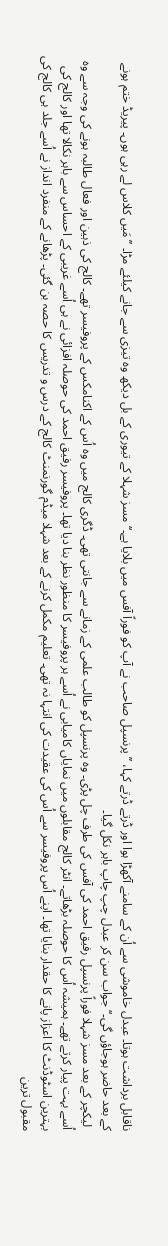ناقابل برداشت ہوتا۔ عبدل خاموشی سے اُن کے سامنے آکھڑا ہوا اور ڈرتے ڈرتے کہا، ’’پرنسپل صاحب نے آپ کو فوراً آفس میں بلایا ہے۔‘‘ مسز شہلا کے تیوری کے بل دیکھ وہ تیزی سے جانے کیلئے مڑا۔ ’’مَیں کلاس لے رہی ہوں۔ پیریڈ ختم ہونے کے بعد حاضر ہوجاؤں گی۔‘‘ جواب سن کر عبدل چپ چاپ باہر نکل گیا۔
 لیکچر کے بعد مسز شہلا فوراً پرنسپل رفیق احمد کی آفس کی طرف چل پڑی۔ وہ پرنسپل کو طالب علمی کے زمانے سے جانتی تھی۔ ڈگری کالج میں وہ اُس کے اکنامکس کے پروفیسر تھے۔ کالج کی ذہین اور فعال طالبہ ہونے کی وجہ سے وہ اُسے بہت پیار کرتے تھے۔ ہمیشہ اُس کا حوصلہ بڑھاتے۔ انٹر کالج مقابلوں میں نمایاں کامیابی نے اُسے ہر پروفیسر کا منظور نظر بنا دیا تھا۔ پروفیسر رفیق احمد کی حوصلہ افزائی نے ہی اُسے غریبی کے احساس سے باہر نکالا تھا اور کالج کی بہترین اسٹوڈنٹ کا اعزاز پانے کا حقدار بنایا تھا۔ اپنے اُس پروفیسر سے اُس کی عقیدت کی انتہا نہ تھی۔ تعلیم مکمل کرنے کے بعد شہلا میڈم گورنمنٹ کالج کے درس و تدریس کا حصہ بن گئی۔ پڑھانے کے منفرد انداز نے اُسے جلد ہی کالج کی مقبول ترین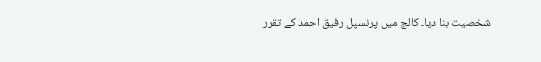شخصیت بنا دیا۔ کالج میں پرنسپل رفیق احمد کے تقرر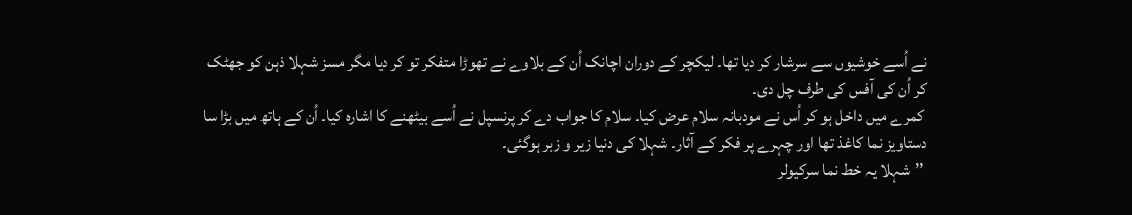نے اُسے خوشیوں سے سرشار کر دیا تھا۔ لیکچر کے دوران اچانک اُن کے بلاوے نے تھوڑا متفکر تو کر دیا مگر مسز شہلا ذہن کو جھٹک کر اُن کی آفس کی طرف چل دی۔
 کمرے میں داخل ہو کر اُس نے مودبانہ سلام عرض کیا۔ سلام کا جواب دے کر پرنسپل نے اُسے بیٹھنے کا اشارہ کیا۔ اُن کے ہاتھ میں بڑا سا دستاویز نما کاغذ تھا اور چہرے پر فکر کے آثار۔ شہلا کی دنیا زیر و زبر ہوگئی۔
 ’’شہلا یہ خط نما سرکیولر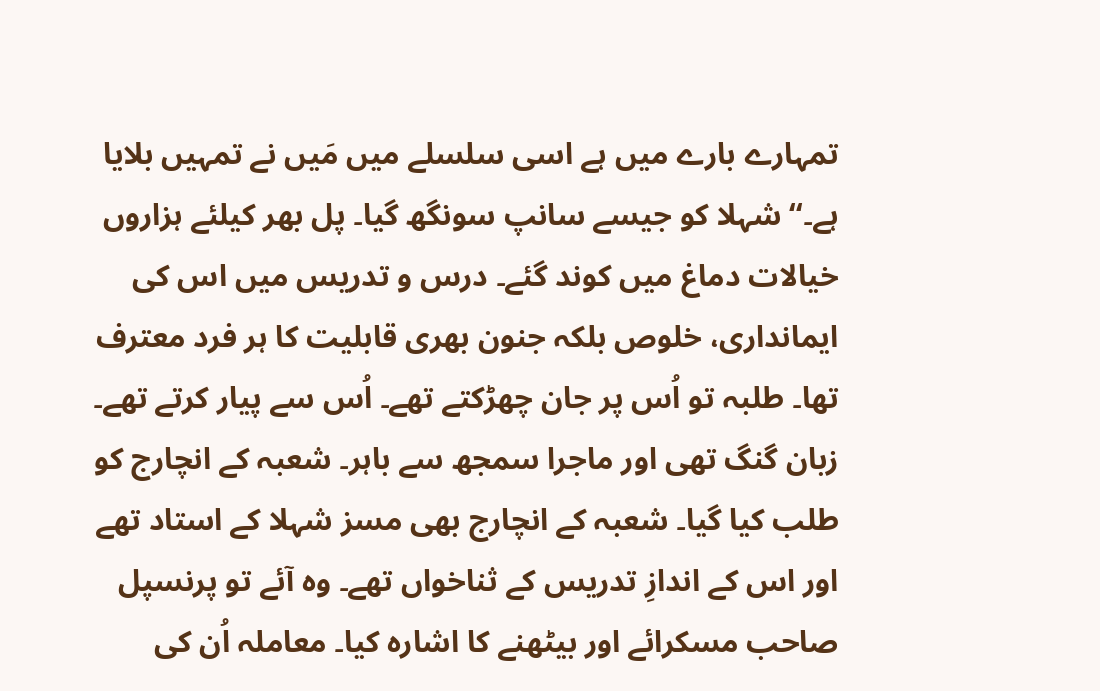تمہارے بارے میں ہے اسی سلسلے میں مَیں نے تمہیں بلایا ہے۔‘‘ شہلا کو جیسے سانپ سونگھ گیا۔ پل بھر کیلئے ہزاروں خیالات دماغ میں کوند گئے۔ درس و تدریس میں اس کی ایمانداری، خلوص بلکہ جنون بھری قابلیت کا ہر فرد معترف تھا۔ طلبہ تو اُس پر جان چھڑکتے تھے۔ اُس سے پیار کرتے تھے۔ زبان گنگ تھی اور ماجرا سمجھ سے باہر۔ شعبہ کے انچارج کو طلب کیا گیا۔ شعبہ کے انچارج بھی مسز شہلا کے استاد تھے اور اس کے اندازِ تدریس کے ثناخواں تھے۔ وہ آئے تو پرنسپل صاحب مسکرائے اور بیٹھنے کا اشارہ کیا۔ معاملہ اُن کی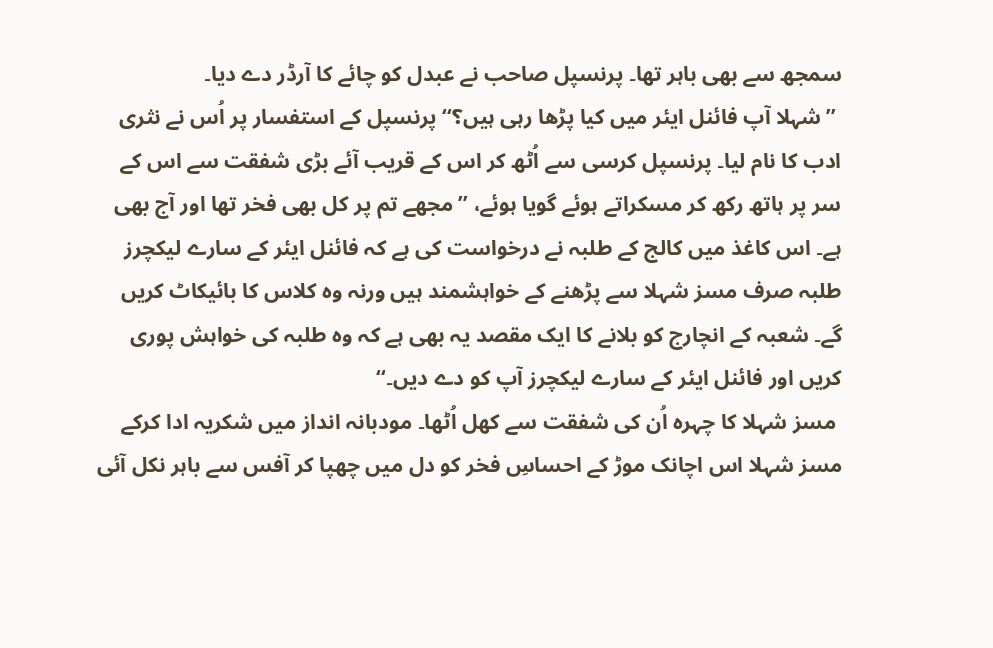سمجھ سے بھی باہر تھا۔ پرنسپل صاحب نے عبدل کو چائے کا آرڈر دے دیا۔
 ’’شہلا آپ فائنل ایئر میں کیا پڑھا رہی ہیں؟‘‘ پرنسپل کے استفسار پر اُس نے نثری ادب کا نام لیا۔ پرنسپل کرسی سے اُٹھ کر اس کے قریب آئے بڑی شفقت سے اس کے سر پر ہاتھ رکھ کر مسکراتے ہوئے گویا ہوئے، ’’مجھے تم پر کل بھی فخر تھا اور آج بھی ہے۔ اس کاغذ میں کالج کے طلبہ نے درخواست کی ہے کہ فائنل ایئر کے سارے لیکچرز طلبہ صرف مسز شہلا سے پڑھنے کے خواہشمند ہیں ورنہ وہ کلاس کا بائیکاٹ کریں گے۔ شعبہ کے انچارج کو بلانے کا ایک مقصد یہ بھی ہے کہ وہ طلبہ کی خواہش پوری کریں اور فائنل ایئر کے سارے لیکچرز آپ کو دے دیں۔‘‘
 مسز شہلا کا چہرہ اُن کی شفقت سے کھل اُٹھا۔ مودبانہ انداز میں شکریہ ادا کرکے مسز شہلا اس اچانک موڑ کے احساسِ فخر کو دل میں چھپا کر آفس سے باہر نکل آئی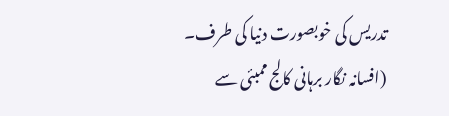تدریس کی خوبصورت دنیا کی طرف۔
(افسانہ نگار برہانی کالج ممبئی سے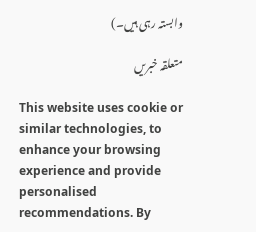وابستہ رہی ہیں۔)

متعلقہ خبریں

This website uses cookie or similar technologies, to enhance your browsing experience and provide personalised recommendations. By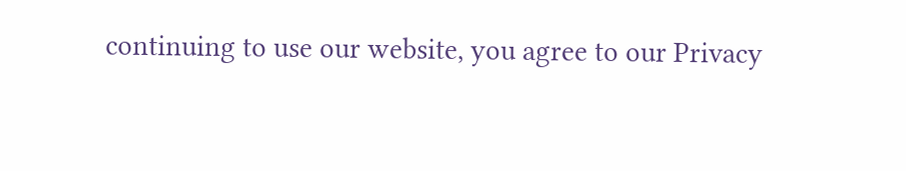continuing to use our website, you agree to our Privacy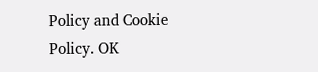Policy and Cookie Policy. OK